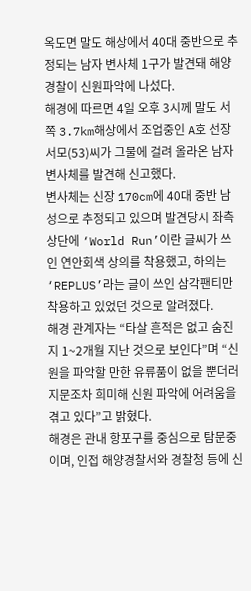옥도면 말도 해상에서 40대 중반으로 추정되는 남자 변사체 1구가 발견돼 해양경찰이 신원파악에 나섰다.
해경에 따르면 4일 오후 3시께 말도 서쪽 3.7km해상에서 조업중인 A호 선장 서모(53)씨가 그물에 걸려 올라온 남자 변사체를 발견해 신고했다.
변사체는 신장 170cm에 40대 중반 남성으로 추정되고 있으며 발견당시 좌측상단에 ‘World Run’이란 글씨가 쓰인 연안회색 상의를 착용했고, 하의는 ‘REPLUS’라는 글이 쓰인 삼각팬티만 착용하고 있었던 것으로 알려졌다.
해경 관계자는 “타살 흔적은 없고 숨진 지 1~2개월 지난 것으로 보인다”며 “신원을 파악할 만한 유류품이 없을 뿐더러 지문조차 희미해 신원 파악에 어려움을 겪고 있다”고 밝혔다.
해경은 관내 항포구를 중심으로 탐문중이며, 인접 해양경찰서와 경찰청 등에 신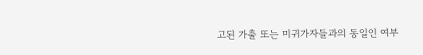고된 가출 또는 미귀가자들과의 동일인 여부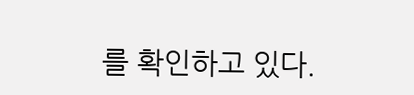를 확인하고 있다.